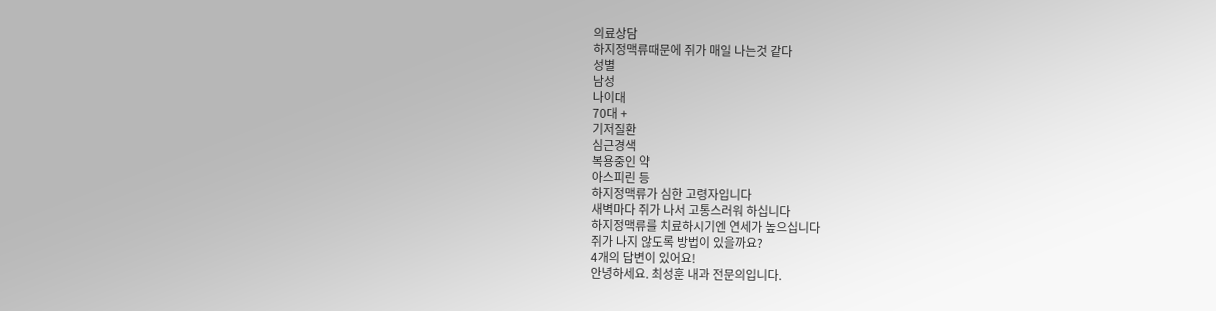의료상담
하지정맥류때문에 쥐가 매일 나는것 같다
성별
남성
나이대
70대 +
기저질환
심근경색
복용중인 약
아스피린 등
하지정맥류가 심한 고령자입니다
새벽마다 쥐가 나서 고통스러워 하십니다
하지정맥류를 치료하시기엔 연세가 높으십니다
쥐가 나지 않도록 방법이 있을까요?
4개의 답변이 있어요!
안녕하세요. 최성훈 내과 전문의입니다.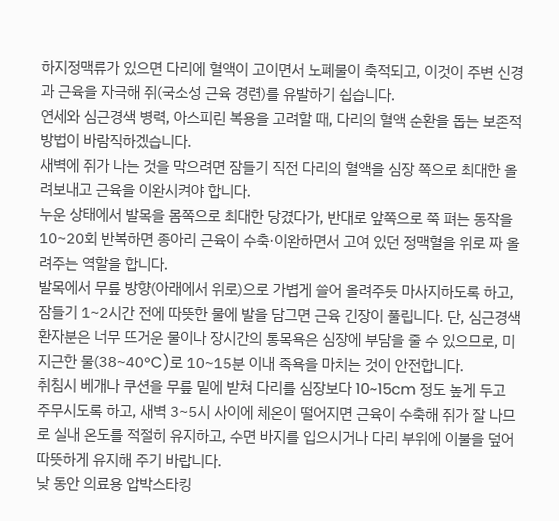하지정맥류가 있으면 다리에 혈액이 고이면서 노폐물이 축적되고, 이것이 주변 신경과 근육을 자극해 쥐(국소성 근육 경련)를 유발하기 쉽습니다.
연세와 심근경색 병력, 아스피린 복용을 고려할 때, 다리의 혈액 순환을 돕는 보존적 방법이 바람직하겠습니다.
새벽에 쥐가 나는 것을 막으려면 잠들기 직전 다리의 혈액을 심장 쪽으로 최대한 올려보내고 근육을 이완시켜야 합니다.
누운 상태에서 발목을 몸쪽으로 최대한 당겼다가, 반대로 앞쪽으로 쭉 펴는 동작을 10~20회 반복하면 종아리 근육이 수축·이완하면서 고여 있던 정맥혈을 위로 짜 올려주는 역할을 합니다.
발목에서 무릎 방향(아래에서 위로)으로 가볍게 쓸어 올려주듯 마사지하도록 하고, 잠들기 1~2시간 전에 따뜻한 물에 발을 담그면 근육 긴장이 풀립니다. 단, 심근경색 환자분은 너무 뜨거운 물이나 장시간의 통목욕은 심장에 부담을 줄 수 있으므로, 미지근한 물(38~40°C)로 10~15분 이내 족욕을 마치는 것이 안전합니다.
취침시 베개나 쿠션을 무릎 밑에 받쳐 다리를 심장보다 10~15cm 정도 높게 두고 주무시도록 하고, 새벽 3~5시 사이에 체온이 떨어지면 근육이 수축해 쥐가 잘 나므로 실내 온도를 적절히 유지하고, 수면 바지를 입으시거나 다리 부위에 이불을 덮어 따뜻하게 유지해 주기 바랍니다.
낮 동안 의료용 압박스타킹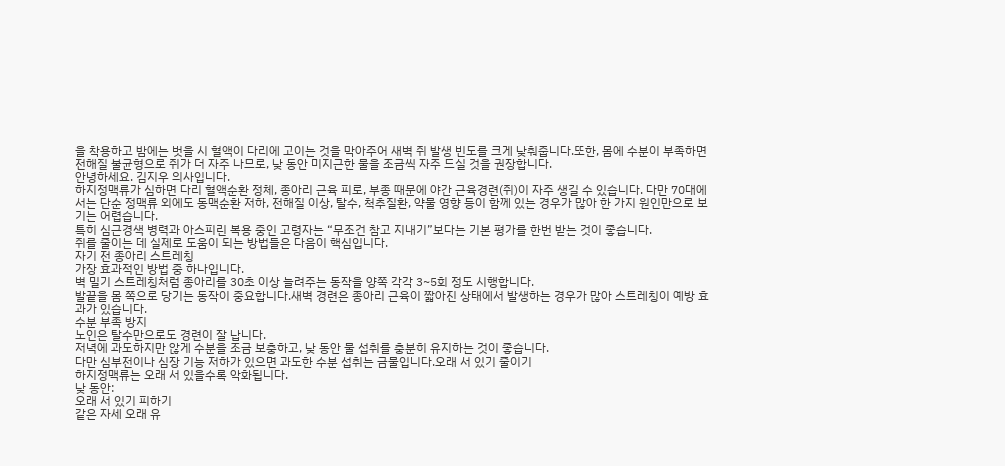을 착용하고 밤에는 벗을 시 혈액이 다리에 고이는 것을 막아주어 새벽 쥐 발생 빈도를 크게 낮춰줍니다.또한, 몸에 수분이 부족하면 전해질 불균형으로 쥐가 더 자주 나므로, 낮 동안 미지근한 물을 조금씩 자주 드실 것을 권장합니다.
안녕하세요. 김지우 의사입니다.
하지정맥류가 심하면 다리 혈액순환 정체, 종아리 근육 피로, 부종 때문에 야간 근육경련(쥐)이 자주 생길 수 있습니다. 다만 70대에서는 단순 정맥류 외에도 동맥순환 저하, 전해질 이상, 탈수, 척추질환, 약물 영향 등이 함께 있는 경우가 많아 한 가지 원인만으로 보기는 어렵습니다.
특히 심근경색 병력과 아스피린 복용 중인 고령자는 “무조건 참고 지내기”보다는 기본 평가를 한번 받는 것이 좋습니다.
쥐를 줄이는 데 실제로 도움이 되는 방법들은 다음이 핵심입니다.
자기 전 종아리 스트레칭
가장 효과적인 방법 중 하나입니다.
벽 밀기 스트레칭처럼 종아리를 30초 이상 늘려주는 동작을 양쪽 각각 3~5회 정도 시행합니다.
발끝을 몸 쪽으로 당기는 동작이 중요합니다.새벽 경련은 종아리 근육이 짧아진 상태에서 발생하는 경우가 많아 스트레칭이 예방 효과가 있습니다.
수분 부족 방지
노인은 탈수만으로도 경련이 잘 납니다.
저녁에 과도하지만 않게 수분을 조금 보충하고, 낮 동안 물 섭취를 충분히 유지하는 것이 좋습니다.
다만 심부전이나 심장 기능 저하가 있으면 과도한 수분 섭취는 금물입니다.오래 서 있기 줄이기
하지정맥류는 오래 서 있을수록 악화됩니다.
낮 동안:
오래 서 있기 피하기
같은 자세 오래 유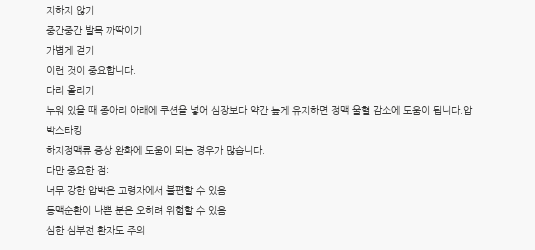지하지 않기
중간중간 발목 까딱이기
가볍게 걷기
이런 것이 중요합니다.
다리 올리기
누워 있을 때 종아리 아래에 쿠션을 넣어 심장보다 약간 높게 유지하면 정맥 울혈 감소에 도움이 됩니다.압박스타킹
하지정맥류 증상 완화에 도움이 되는 경우가 많습니다.
다만 중요한 점:
너무 강한 압박은 고령자에서 불편할 수 있음
동맥순환이 나쁜 분은 오히려 위험할 수 있음
심한 심부전 환자도 주의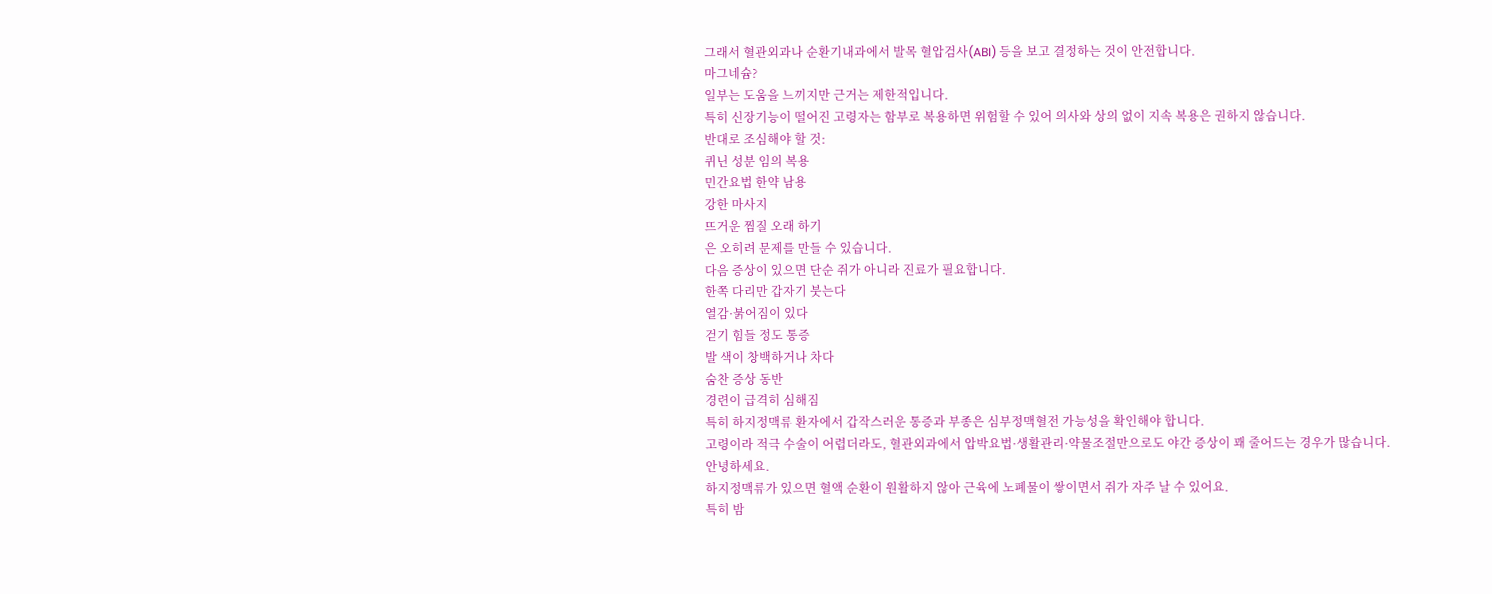그래서 혈관외과나 순환기내과에서 발목 혈압검사(ABI) 등을 보고 결정하는 것이 안전합니다.
마그네슘?
일부는 도움을 느끼지만 근거는 제한적입니다.
특히 신장기능이 떨어진 고령자는 함부로 복용하면 위험할 수 있어 의사와 상의 없이 지속 복용은 권하지 않습니다.
반대로 조심해야 할 것:
퀴닌 성분 임의 복용
민간요법 한약 남용
강한 마사지
뜨거운 찜질 오래 하기
은 오히려 문제를 만들 수 있습니다.
다음 증상이 있으면 단순 쥐가 아니라 진료가 필요합니다.
한쪽 다리만 갑자기 붓는다
열감·붉어짐이 있다
걷기 힘들 정도 통증
발 색이 창백하거나 차다
숨찬 증상 동반
경련이 급격히 심해짐
특히 하지정맥류 환자에서 갑작스러운 통증과 부종은 심부정맥혈전 가능성을 확인해야 합니다.
고령이라 적극 수술이 어렵더라도, 혈관외과에서 압박요법·생활관리·약물조절만으로도 야간 증상이 꽤 줄어드는 경우가 많습니다.
안녕하세요.
하지정맥류가 있으면 혈액 순환이 원활하지 않아 근육에 노폐물이 쌓이면서 쥐가 자주 날 수 있어요.
특히 밤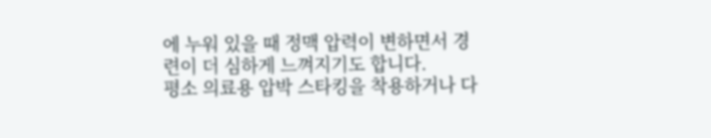에 누워 있을 때 정맥 압력이 변하면서 경련이 더 심하게 느껴지기도 합니다.
평소 의료용 압박 스타킹을 착용하거나 다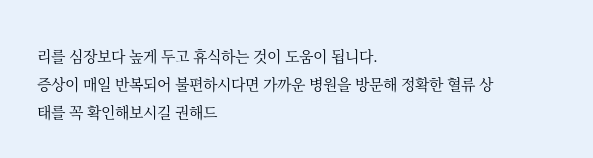리를 심장보다 높게 두고 휴식하는 것이 도움이 됩니다.
증상이 매일 반복되어 불편하시다면 가까운 병원을 방문해 정확한 혈류 상태를 꼭 확인해보시길 권해드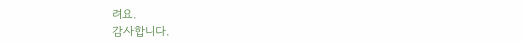려요.
감사합니다.